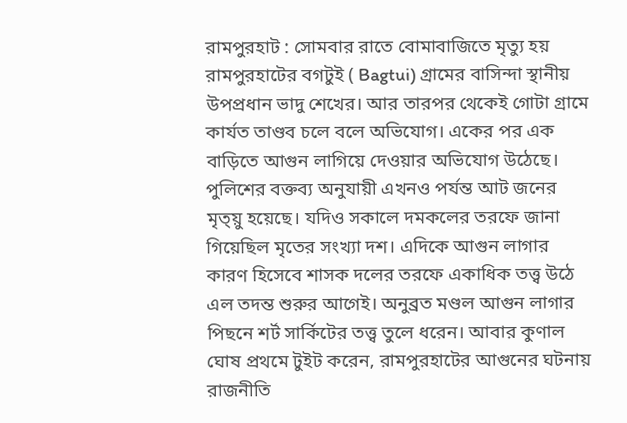রামপুরহাট : সোমবার রাতে বোমাবাজিতে মৃত্যু হয় রামপুরহাটের বগটুই ( Bagtui) গ্রামের বাসিন্দা স্থানীয় উপপ্রধান ভাদু শেখের। আর তারপর থেকেই গোটা গ্রামে কার্যত তাণ্ডব চলে বলে অভিযোগ। একের পর এক বাড়িতে আগুন লাগিয়ে দেওয়ার অভিযোগ উঠেছে। পুলিশের বক্তব্য অনুযায়ী এখনও পর্যন্ত আট জনের মৃত্য়ু হয়েছে। যদিও সকালে দমকলের তরফে জানা গিয়েছিল মৃতের সংখ্যা দশ। এদিকে আগুন লাগার কারণ হিসেবে শাসক দলের তরফে একাধিক তত্ত্ব উঠে এল তদন্ত শুরুর আগেই। অনুব্রত মণ্ডল আগুন লাগার পিছনে শর্ট সার্কিটের তত্ত্ব তুলে ধরেন। আবার কুণাল ঘোষ প্রথমে টুইট করেন, রামপুরহাটের আগুনের ঘটনায় রাজনীতি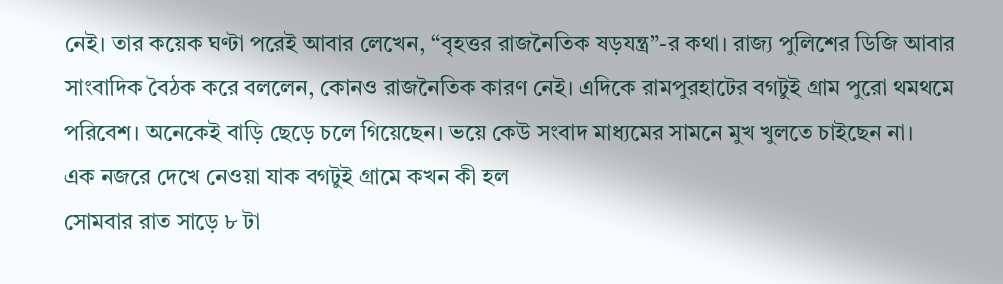নেই। তার কয়েক ঘণ্টা পরেই আবার লেখেন, “বৃহত্তর রাজনৈতিক ষড়যন্ত্র”-র কথা। রাজ্য পুলিশের ডিজি আবার সাংবাদিক বৈঠক করে বললেন, কোনও রাজনৈতিক কারণ নেই। এদিকে রামপুরহাটের বগটুই গ্রাম পুরো থমথমে পরিবেশ। অনেকেই বাড়ি ছেড়ে চলে গিয়েছেন। ভয়ে কেউ সংবাদ মাধ্যমের সামনে মুখ খুলতে চাইছেন না।
এক নজরে দেখে নেওয়া যাক বগটুই গ্রামে কখন কী হল
সোমবার রাত সাড়ে ৮ টা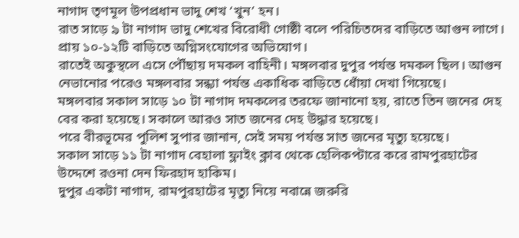নাগাদ তৃণমূল উপপ্রধান ভাদু শেখ ‘খুন’ হন।
রাত সাড়ে ৯ টা নাগাদ ভাদু শেখের বিরোধী গোষ্ঠী বলে পরিচিতদের বাড়িতে আগুন লাগে। প্রায় ১০-১২টি বাড়িতে অগ্নিসংযোগের অভিযোগ।
রাতেই অকুস্থলে এসে পৌঁছায় দমকল বাহিনী। মঙ্গলবার দুপুর পর্যন্ত দমকল ছিল। আগুন নেভানোর পরেও মঙ্গলবার সন্ধ্যা পর্যন্ত একাধিক বাড়িতে ধোঁয়া দেখা গিয়েছে।
মঙ্গলবার সকাল সাড়ে ১০ টা নাগাদ দমকলের তরফে জানানো হয়, রাতে তিন জনের দেহ বের করা হয়েছে। সকালে আরও সাত জনের দেহ উদ্ধার হয়েছে।
পরে বীরভূমের পুলিশ সুপার জানান, সেই সময় পর্যন্ত সাত জনের মৃত্যু হয়েছে।
সকাল সাড়ে ১১ টা নাগাদ বেহালা ফ্লাইং ক্লাব থেকে হেলিকপ্টারে করে রামপুরহাটের উদ্দেশে রওনা দেন ফিরহাদ হাকিম।
দুপুর একটা নাগাদ, রামপুরহাটের মৃত্যু নিয়ে নবান্নে জরুরি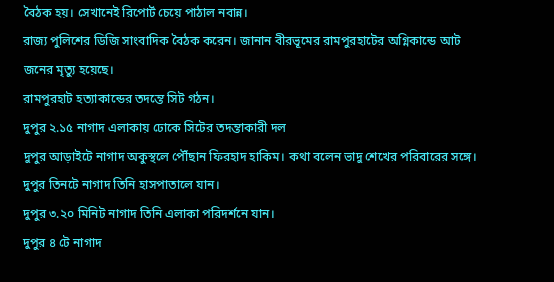বৈঠক হয়। সেখানেই রিপোর্ট চেয়ে পাঠাল নবান্ন।
রাজ্য পুলিশের ডিজি সাংবাদিক বৈঠক করেন। জানান বীরভূমের রামপুরহাটের অগ্নিকান্ডে আট জনের মৃত্যু হয়েছে।
রামপুরহাট হত্যাকান্ডের তদন্তে সিট গঠন।
দুপুর ২.১৫ নাগাদ এলাকায় ঢোকে সিটের তদন্তাকারী দল
দুপুর আড়াইটে নাগাদ অকুস্থলে পৌঁছান ফিরহাদ হাকিম। কথা বলেন ভাদু শেখের পরিবারের সঙ্গে।
দুপুর তিনটে নাগাদ তিনি হাসপাতালে যান।
দুপুর ৩.২০ মিনিট নাগাদ তিনি এলাকা পরিদর্শনে যান।
দুপুর ৪ টে নাগাদ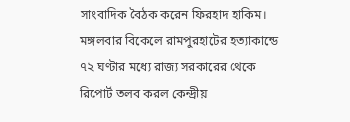সাংবাদিক বৈঠক করেন ফিরহাদ হাকিম।
মঙ্গলবার বিকেলে রামপুরহাটের হত্যাকান্ডে ৭২ ঘণ্টার মধ্যে রাজ্য সরকারের থেকে রিপোর্ট তলব করল কেন্দ্রীয়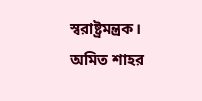স্বরাষ্ট্রমন্ত্রক। অমিত শাহর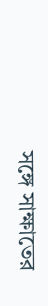সঙ্গে সাক্ষাতের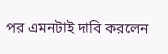পর এমনটাই দাবি করলেন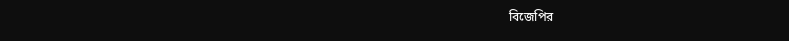বিজেপির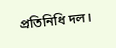প্রতিনিধি দল।